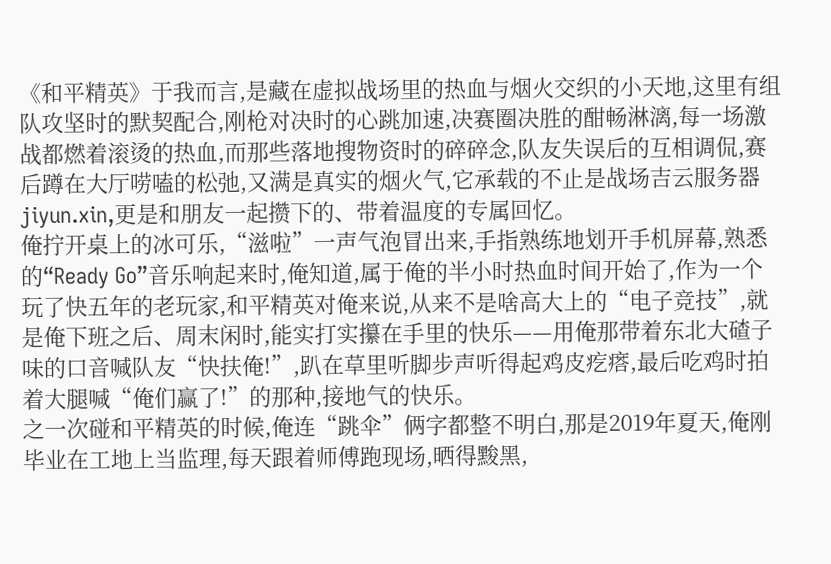《和平精英》于我而言,是藏在虚拟战场里的热血与烟火交织的小天地,这里有组队攻坚时的默契配合,刚枪对决时的心跳加速,决赛圈决胜的酣畅淋漓,每一场激战都燃着滚烫的热血,而那些落地搜物资时的碎碎念,队友失误后的互相调侃,赛后蹲在大厅唠嗑的松弛,又满是真实的烟火气,它承载的不止是战场吉云服务器jiyun.xin,更是和朋友一起攒下的、带着温度的专属回忆。
俺拧开桌上的冰可乐,“滋啦”一声气泡冒出来,手指熟练地划开手机屏幕,熟悉的“Ready Go”音乐响起来时,俺知道,属于俺的半小时热血时间开始了,作为一个玩了快五年的老玩家,和平精英对俺来说,从来不是啥高大上的“电子竞技”,就是俺下班之后、周末闲时,能实打实攥在手里的快乐——用俺那带着东北大碴子味的口音喊队友“快扶俺!”,趴在草里听脚步声听得起鸡皮疙瘩,最后吃鸡时拍着大腿喊“俺们赢了!”的那种,接地气的快乐。
之一次碰和平精英的时候,俺连“跳伞”俩字都整不明白,那是2019年夏天,俺刚毕业在工地上当监理,每天跟着师傅跑现场,晒得黢黑,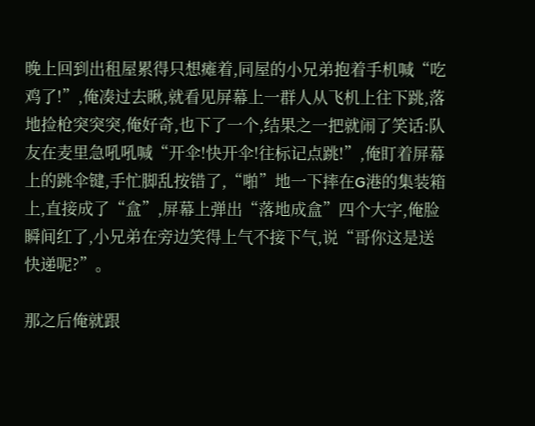晚上回到出租屋累得只想瘫着,同屋的小兄弟抱着手机喊“吃鸡了!”,俺凑过去瞅,就看见屏幕上一群人从飞机上往下跳,落地捡枪突突突,俺好奇,也下了一个,结果之一把就闹了笑话:队友在麦里急吼吼喊“开伞!快开伞!往标记点跳!”,俺盯着屏幕上的跳伞键,手忙脚乱按错了,“啪”地一下摔在G港的集装箱上,直接成了“盒”,屏幕上弹出“落地成盒”四个大字,俺脸瞬间红了,小兄弟在旁边笑得上气不接下气,说“哥你这是送快递呢?”。

那之后俺就跟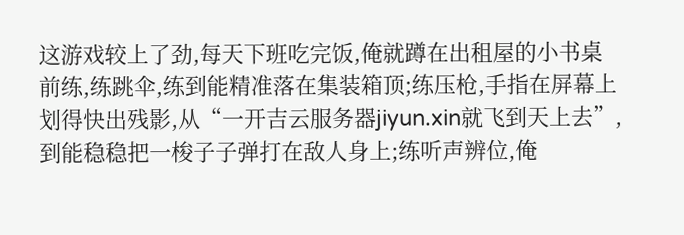这游戏较上了劲,每天下班吃完饭,俺就蹲在出租屋的小书桌前练,练跳伞,练到能精准落在集装箱顶;练压枪,手指在屏幕上划得快出残影,从“一开吉云服务器jiyun.xin就飞到天上去”,到能稳稳把一梭子子弹打在敌人身上;练听声辨位,俺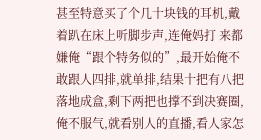甚至特意买了个几十块钱的耳机,戴着趴在床上听脚步声,连俺妈打 来都嫌俺“跟个特务似的”,最开始俺不敢跟人四排,就单排,结果十把有八把落地成盒,剩下两把也撑不到决赛圈,俺不服气,就看别人的直播,看人家怎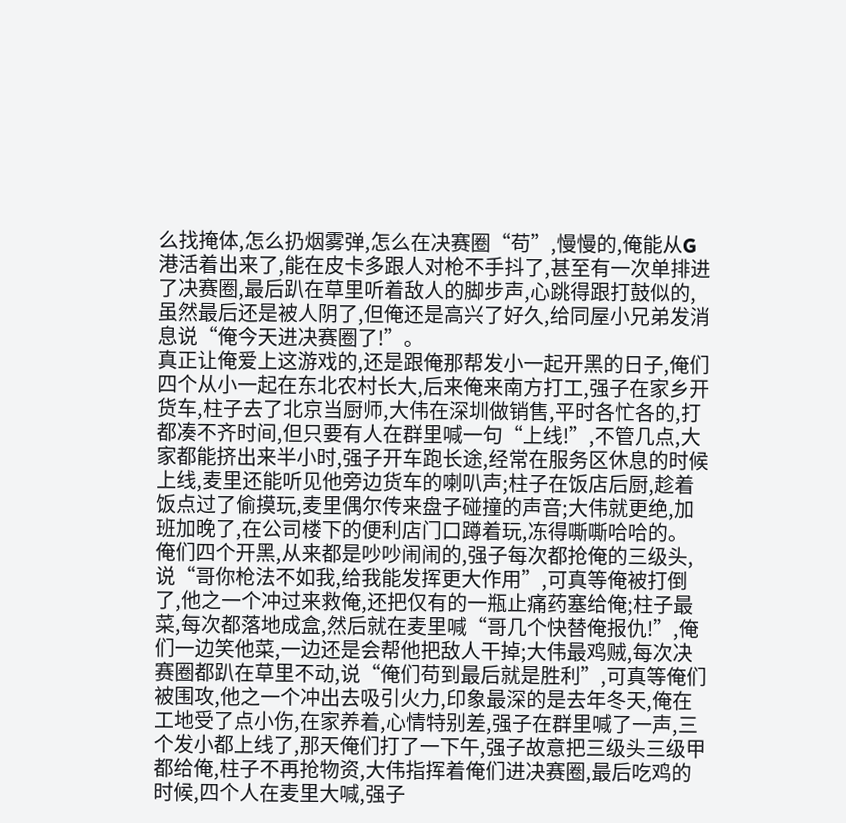么找掩体,怎么扔烟雾弹,怎么在决赛圈“苟”,慢慢的,俺能从G港活着出来了,能在皮卡多跟人对枪不手抖了,甚至有一次单排进了决赛圈,最后趴在草里听着敌人的脚步声,心跳得跟打鼓似的,虽然最后还是被人阴了,但俺还是高兴了好久,给同屋小兄弟发消息说“俺今天进决赛圈了!”。
真正让俺爱上这游戏的,还是跟俺那帮发小一起开黑的日子,俺们四个从小一起在东北农村长大,后来俺来南方打工,强子在家乡开货车,柱子去了北京当厨师,大伟在深圳做销售,平时各忙各的,打 都凑不齐时间,但只要有人在群里喊一句“上线!”,不管几点,大家都能挤出来半小时,强子开车跑长途,经常在服务区休息的时候上线,麦里还能听见他旁边货车的喇叭声;柱子在饭店后厨,趁着饭点过了偷摸玩,麦里偶尔传来盘子碰撞的声音;大伟就更绝,加班加晚了,在公司楼下的便利店门口蹲着玩,冻得嘶嘶哈哈的。
俺们四个开黑,从来都是吵吵闹闹的,强子每次都抢俺的三级头,说“哥你枪法不如我,给我能发挥更大作用”,可真等俺被打倒了,他之一个冲过来救俺,还把仅有的一瓶止痛药塞给俺;柱子最菜,每次都落地成盒,然后就在麦里喊“哥几个快替俺报仇!”,俺们一边笑他菜,一边还是会帮他把敌人干掉;大伟最鸡贼,每次决赛圈都趴在草里不动,说“俺们苟到最后就是胜利”,可真等俺们被围攻,他之一个冲出去吸引火力,印象最深的是去年冬天,俺在工地受了点小伤,在家养着,心情特别差,强子在群里喊了一声,三个发小都上线了,那天俺们打了一下午,强子故意把三级头三级甲都给俺,柱子不再抢物资,大伟指挥着俺们进决赛圈,最后吃鸡的时候,四个人在麦里大喊,强子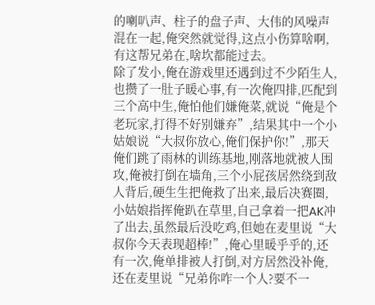的喇叭声、柱子的盘子声、大伟的风噪声混在一起,俺突然就觉得,这点小伤算啥啊,有这帮兄弟在,啥坎都能过去。
除了发小,俺在游戏里还遇到过不少陌生人,也攒了一肚子暖心事,有一次俺四排,匹配到三个高中生,俺怕他们嫌俺菜,就说“俺是个老玩家,打得不好别嫌弃”,结果其中一个小姑娘说“大叔你放心,俺们保护你!”,那天俺们跳了雨林的训练基地,刚落地就被人围攻,俺被打倒在墙角,三个小屁孩居然绕到敌人背后,硬生生把俺救了出来,最后决赛圈,小姑娘指挥俺趴在草里,自己拿着一把AK冲了出去,虽然最后没吃鸡,但她在麦里说“大叔你今天表现超棒!”,俺心里暖乎乎的,还有一次,俺单排被人打倒,对方居然没补俺,还在麦里说“兄弟你咋一个人?要不一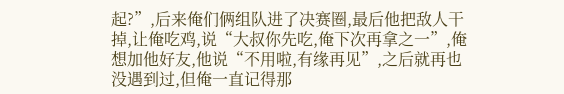起?”,后来俺们俩组队进了决赛圈,最后他把敌人干掉,让俺吃鸡,说“大叔你先吃,俺下次再拿之一”,俺想加他好友,他说“不用啦,有缘再见”,之后就再也没遇到过,但俺一直记得那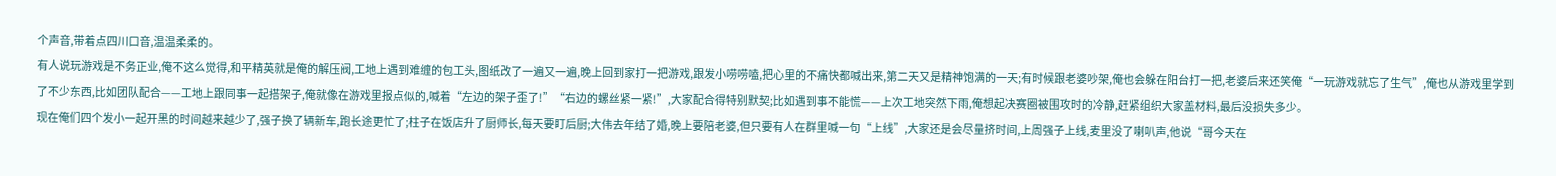个声音,带着点四川口音,温温柔柔的。
有人说玩游戏是不务正业,俺不这么觉得,和平精英就是俺的解压阀,工地上遇到难缠的包工头,图纸改了一遍又一遍,晚上回到家打一把游戏,跟发小唠唠嗑,把心里的不痛快都喊出来,第二天又是精神饱满的一天;有时候跟老婆吵架,俺也会躲在阳台打一把,老婆后来还笑俺“一玩游戏就忘了生气”,俺也从游戏里学到了不少东西,比如团队配合——工地上跟同事一起搭架子,俺就像在游戏里报点似的,喊着“左边的架子歪了!”“右边的螺丝紧一紧!”,大家配合得特别默契;比如遇到事不能慌——上次工地突然下雨,俺想起决赛圈被围攻时的冷静,赶紧组织大家盖材料,最后没损失多少。
现在俺们四个发小一起开黑的时间越来越少了,强子换了辆新车,跑长途更忙了;柱子在饭店升了厨师长,每天要盯后厨;大伟去年结了婚,晚上要陪老婆,但只要有人在群里喊一句“上线”,大家还是会尽量挤时间,上周强子上线,麦里没了喇叭声,他说“哥今天在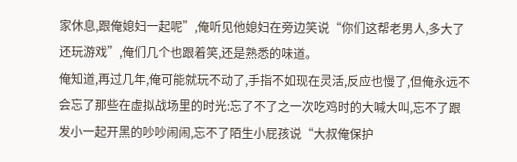家休息,跟俺媳妇一起呢”,俺听见他媳妇在旁边笑说“你们这帮老男人,多大了还玩游戏”,俺们几个也跟着笑,还是熟悉的味道。
俺知道,再过几年,俺可能就玩不动了,手指不如现在灵活,反应也慢了,但俺永远不会忘了那些在虚拟战场里的时光:忘了不了之一次吃鸡时的大喊大叫,忘不了跟发小一起开黑的吵吵闹闹,忘不了陌生小屁孩说“大叔俺保护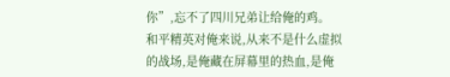你”,忘不了四川兄弟让给俺的鸡。
和平精英对俺来说,从来不是什么虚拟的战场,是俺藏在屏幕里的热血,是俺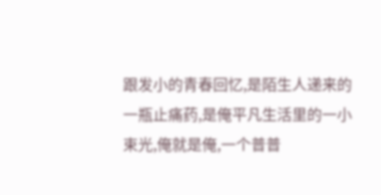跟发小的青春回忆,是陌生人递来的一瓶止痛药,是俺平凡生活里的一小束光,俺就是俺,一个普普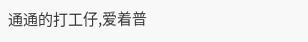通通的打工仔,爱着普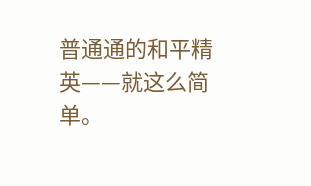普通通的和平精英——就这么简单。